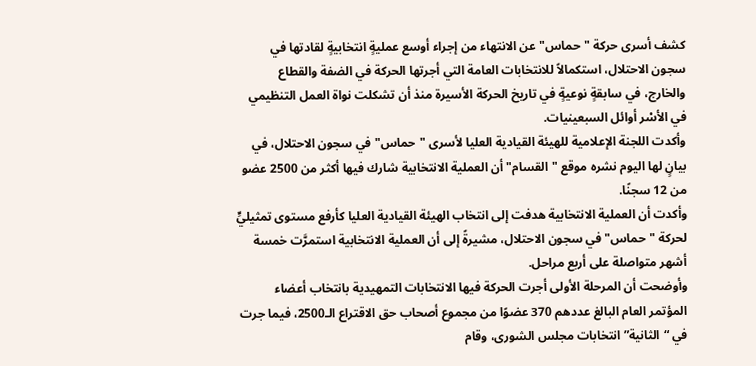كشف أسرى حركة "حماس" عن الانتهاء من إجراء أوسع عمليةٍ انتخابيةٍ لقادتها في سجون الاحتلال، استكمالاً للانتخابات العامة التي أجرتها الحركة في الضفة والقطاع والخارج، في سابقةٍ نوعيةٍ في تاريخ الحركة الأسيرة منذ أن تشكلت نواة العمل التنظيمي في الأسْر أوائل السبعينيات.
وأكدت اللجنة الإعلامية للهيئة القيادية العليا لأسرى "حماس" في سجون الاحتلال، في بيانٍ لها اليوم نشره موقع "القسام" أن العملية الانتخابية شارك فيها أكثر من 2500 عضو من 12 سجنًا.
وأكدت أن العملية الانتخابية هدفت إلى انتخاب الهيئة القيادية العليا كأرفع مستوى تمثيليٍّ لحركة "حماس" في سجون الاحتلال، مشيرةً إلى أن العملية الانتخابية استمرَّت خمسة أشهر متواصلة على أربع مراحل.
وأوضحت أن المرحلة الأولى أجرت الحركة فيها الانتخابات التمهيدية بانتخاب أعضاء المؤتمر العام البالغ عددهم 370 عضوًا من مجموع أصحاب حق الاقتراع الـ2500، فيما جرت في “الثانية” انتخابات مجلس الشورى، وقام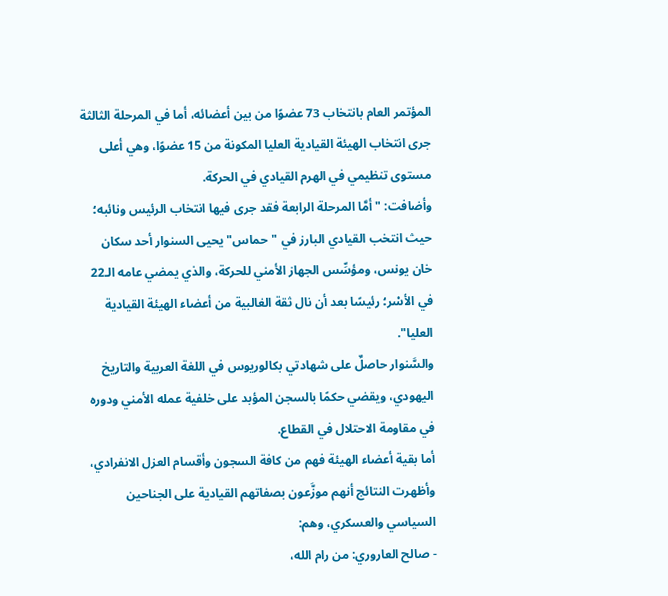المؤتمر العام بانتخاب 73 عضوًا من بين أعضائه، أما في المرحلة الثالثة جرى انتخاب الهيئة القيادية العليا المكونة من 15 عضوًا، وهي أعلى مستوى تنظيمي في الهرم القيادي في الحركة.
وأضافت: "أمَّا المرحلة الرابعة فقد جرى فيها انتخاب الرئيس ونائبه؛ حيث انتخب القيادي البارز في "حماس" يحيى السنوار أحد سكان خان يونس، ومؤسِّس الجهاز الأمني للحركة، والذي يمضي عامه الـ22 في الأسْر؛ رئيسًا بعد أن نال ثقة الغالبية من أعضاء الهيئة القيادية العليا".
والسَّنوار حاصلٌ على شهادتي بكالوريوس في اللغة العربية والتاريخ اليهودي، ويقضي حكمًا بالسجن المؤبد على خلفية عمله الأمني ودوره في مقاومة الاحتلال في القطاع.
أما بقية أعضاء الهيئة فهم من كافة السجون وأقسام العزل الانفرادي، وأظهرت النتائج أنهم موزَّعون بصفاتهم القيادية على الجناحين السياسي والعسكري، وهم:
- صالح العاروري: من رام الله،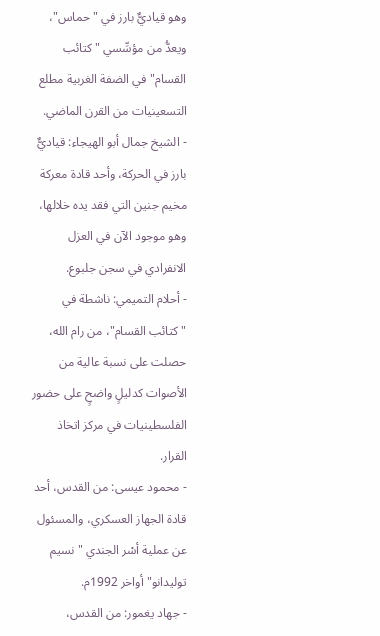وهو قياديٌّ بارز في "حماس"، ويعدُّ من مؤسِّسي "كتائب القسام" في الضفة الغربية مطلع التسعينيات من القرن الماضي.
- الشيخ جمال أبو الهيجاء: قياديٌّ بارز في الحركة، وأحد قادة معركة مخيم جنين التي فقد يده خلالها، وهو موجود الآن في العزل الانفرادي في سجن جلبوع.
- أحلام التميمي: ناشطة في "كتائب القسام"، من رام الله، حصلت على نسبة عالية من الأصوات كدليلٍ واضحٍ على حضور الفلسطينيات في مركز اتخاذ القرار.
- محمود عيسى: من القدس، أحد قادة الجهاز العسكري، والمسئول عن عملية أسْر الجندي "نسيم توليدانو" أواخر 1992م.
- جهاد يغمور: من القدس،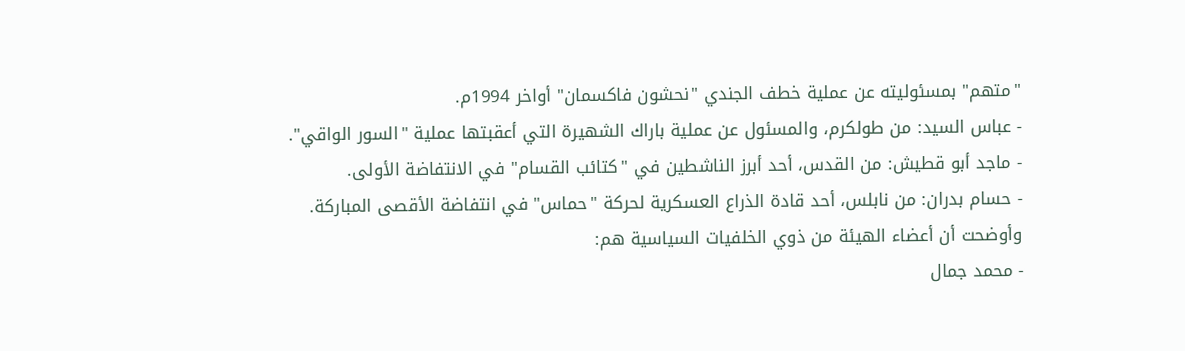"متهم" بمسئوليته عن عملية خطف الجندي "نحشون فاكسمان" أواخر 1994م.
- عباس السيد: من طولكرم، والمسئول عن عملية باراك الشهيرة التي أعقبتها عملية "السور الواقي".
- ماجد أبو قطيش: من القدس، أحد أبرز الناشطين في "كتائب القسام" في الانتفاضة الأولى.
- حسام بدران: من نابلس، أحد قادة الذراع العسكرية لحركة "حماس" في انتفاضة الأقصى المباركة.
وأوضحت أن أعضاء الهيئة من ذوي الخلفيات السياسية هم:
- محمد جمال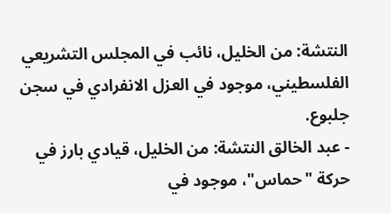النتشة: من الخليل، نائب في المجلس التشريعي الفلسطيني، موجود في العزل الانفرادي في سجن جلبوع.
- عبد الخالق النتشة: من الخليل، قيادي بارز في حركة "حماس"، موجود في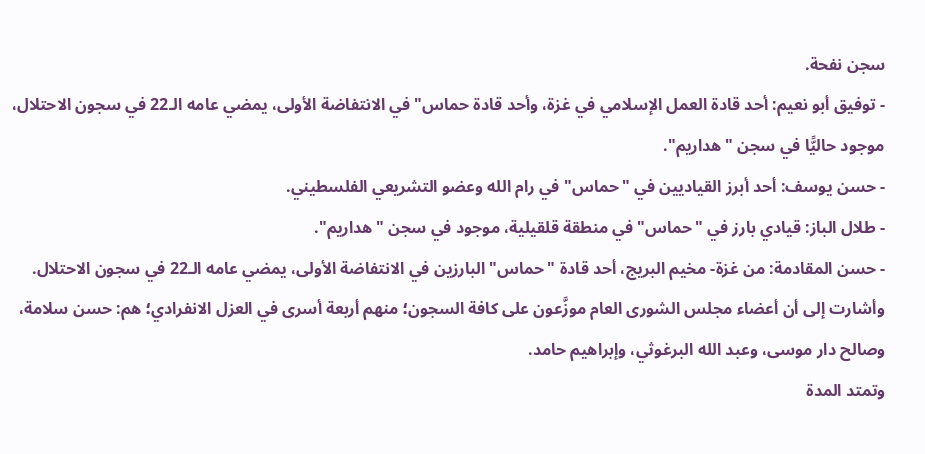سجن نفحة.
- توفيق أبو نعيم: أحد قادة العمل الإسلامي في غزة، وأحد قادة حماس" في الانتفاضة الأولى، يمضي عامه الـ22 في سجون الاحتلال، موجود حاليًّا في سجن "هداريم".
- حسن يوسف: أحد أبرز القياديين في "حماس" في رام الله وعضو التشريعي الفلسطيني.
- طلال الباز: قيادي بارز في "حماس" في منطقة قلقيلية، موجود في سجن "هداريم".
- حسن المقادمة: من غزة- مخيم البريج، أحد قادة "حماس" البارزين في الانتفاضة الأولى، يمضي عامه الـ22 في سجون الاحتلال.
وأشارت إلى أن أعضاء مجلس الشورى العام موزَّعون على كافة السجون؛ منهم أربعة أسرى في العزل الانفرادي؛ هم: حسن سلامة، وصالح دار موسى، وعبد الله البرغوثي، وإبراهيم حامد.
وتمتد المدة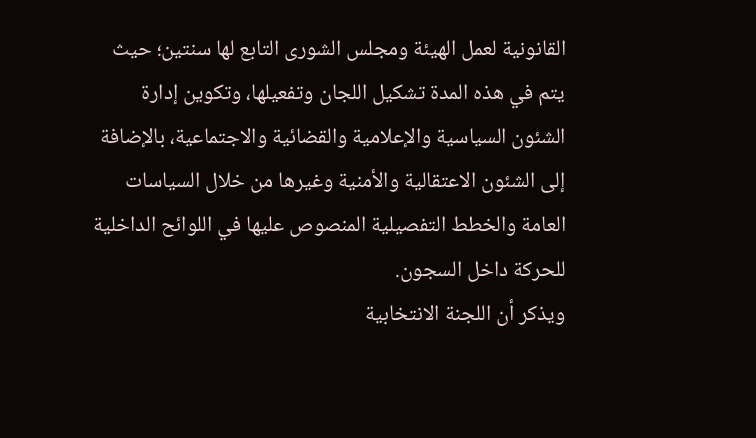القانونية لعمل الهيئة ومجلس الشورى التابع لها سنتين؛ حيث يتم في هذه المدة تشكيل اللجان وتفعيلها، وتكوين إدارة الشئون السياسية والإعلامية والقضائية والاجتماعية، بالإضافة إلى الشئون الاعتقالية والأمنية وغيرها من خلال السياسات العامة والخطط التفصيلية المنصوص عليها في اللوائح الداخلية للحركة داخل السجون.
ويذكر أن اللجنة الانتخابية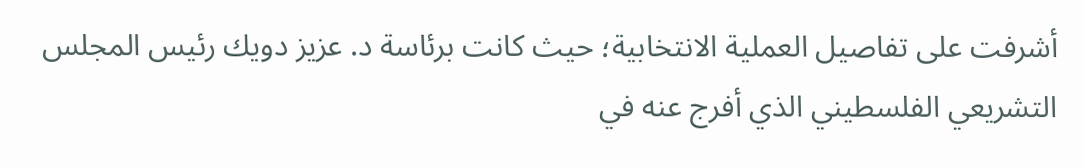أشرفت على تفاصيل العملية الانتخابية؛ حيث كانت برئاسة د. عزيز دويك رئيس المجلس التشريعي الفلسطيني الذي أفرج عنه في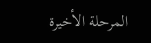المرحلة الأخيرة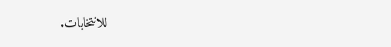للانتخابات.